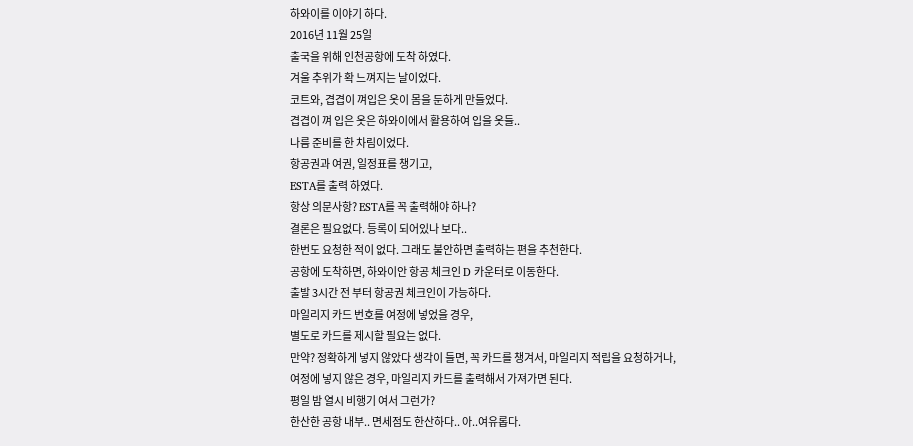하와이를 이야기 하다.
2016년 11월 25일
출국을 위해 인천공항에 도착 하였다.
겨울 추위가 확 느껴지는 날이었다.
코트와, 겹겹이 껴입은 옷이 몸을 둔하게 만들었다.
겹겹이 껴 입은 옷은 하와이에서 활용하여 입을 옷들..
나름 준비를 한 차림이었다.
항공권과 여권, 일정표를 챙기고,
ESTA를 출력 하였다.
항상 의문사항? ESTA를 꼭 출력해야 하나?
결론은 필요없다. 등록이 되어있나 보다..
한번도 요청한 적이 없다. 그래도 불안하면 출력하는 편을 추천한다.
공항에 도착하면, 하와이안 항공 체크인 D 카운터로 이동한다.
출발 3시간 전 부터 항공권 체크인이 가능하다.
마일리지 카드 번호를 여정에 넣었을 경우,
별도로 카드를 제시할 필요는 없다.
만약? 정확하게 넣지 않았다 생각이 들면, 꼭 카드를 챙겨서, 마일리지 적립을 요청하거나,
여정에 넣지 않은 경우, 마일리지 카드를 출력해서 가져가면 된다.
평일 밤 열시 비행기 여서 그런가?
한산한 공항 내부.. 면세점도 한산하다.. 아..여유롭다.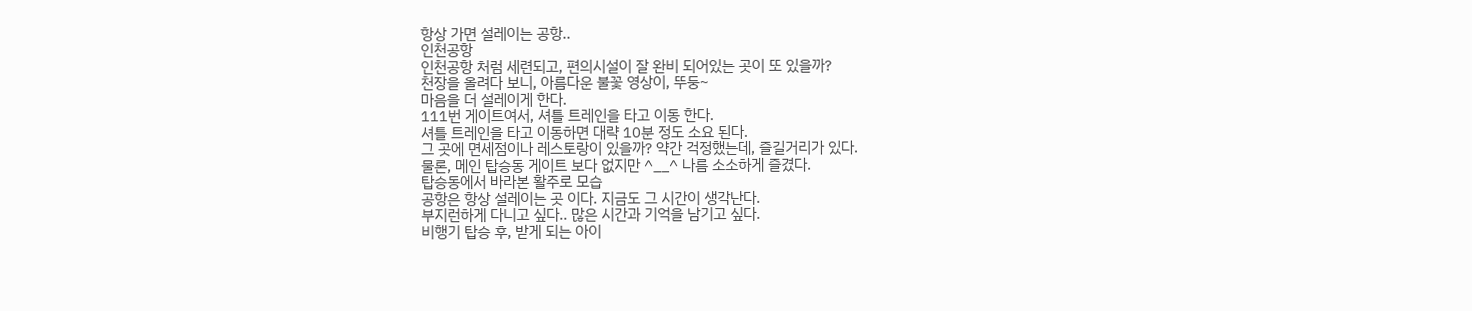항상 가면 설레이는 공항..
인천공항
인천공항 처럼 세련되고, 편의시설이 잘 완비 되어있는 곳이 또 있을까?
천장을 올려다 보니, 아름다운 불꽃 영상이, 뚜둥~
마음을 더 설레이게 한다.
111번 게이트여서, 셔틀 트레인을 타고 이동 한다.
셔틀 트레인을 타고 이동하면 대략 10분 정도 소요 된다.
그 곳에 면세점이나 레스토랑이 있을까? 약간 걱정했는데, 즐길거리가 있다.
물론, 메인 탑승동 게이트 보다 없지만 ^__^ 나름 소소하게 즐겼다.
탑승동에서 바라본 활주로 모습
공항은 항상 설레이는 곳 이다. 지금도 그 시간이 생각난다.
부지런하게 다니고 싶다.. 많은 시간과 기억을 남기고 싶다.
비행기 탑승 후, 받게 되는 아이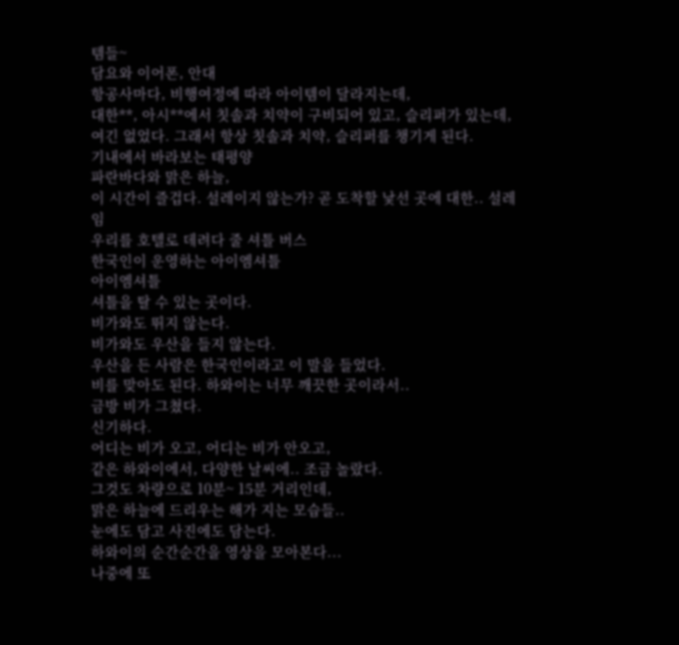템들~
담요와 이어폰, 안대
항공사마다, 비행여정에 따라 아이템이 달라지는데,
대한**, 아시**에서 칫솔과 치약이 구비되어 있고, 슬리퍼가 있는데,
여긴 없었다. 그래서 항상 칫솔과 치약, 슬리퍼를 챙기게 된다.
기내에서 바라보는 태평양
파란바다와 맑은 하늘,
이 시간이 즐겁다. 설레이지 않는가? 곧 도착할 낯선 곳에 대한.. 설레임
우리를 호텔로 데려다 줄 셔틀 버스
한국인이 운영하는 아이엠셔틀
아이엠셔틀
셔틀을 탈 수 있는 곳이다.
비가와도 뛰지 않는다.
비가와도 우산을 들지 않는다.
우산을 든 사람은 한국인이라고 이 말을 들었다.
비를 맞아도 된다. 하와이는 너무 깨끗한 곳이라서..
금방 비가 그쳤다.
신기하다.
어디는 비가 오고, 어디는 비가 안오고,
같은 하와이에서, 다양한 날씨에.. 조금 놀랐다.
그것도 차량으로 10분~ 15분 거리인데,
맑은 하늘에 드리우는 해가 지는 모습들..
눈에도 담고 사진에도 담는다.
하와이의 순간순간을 영상을 모아본다...
나중에 또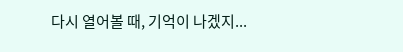다시 열어볼 때, 기억이 나겠지...